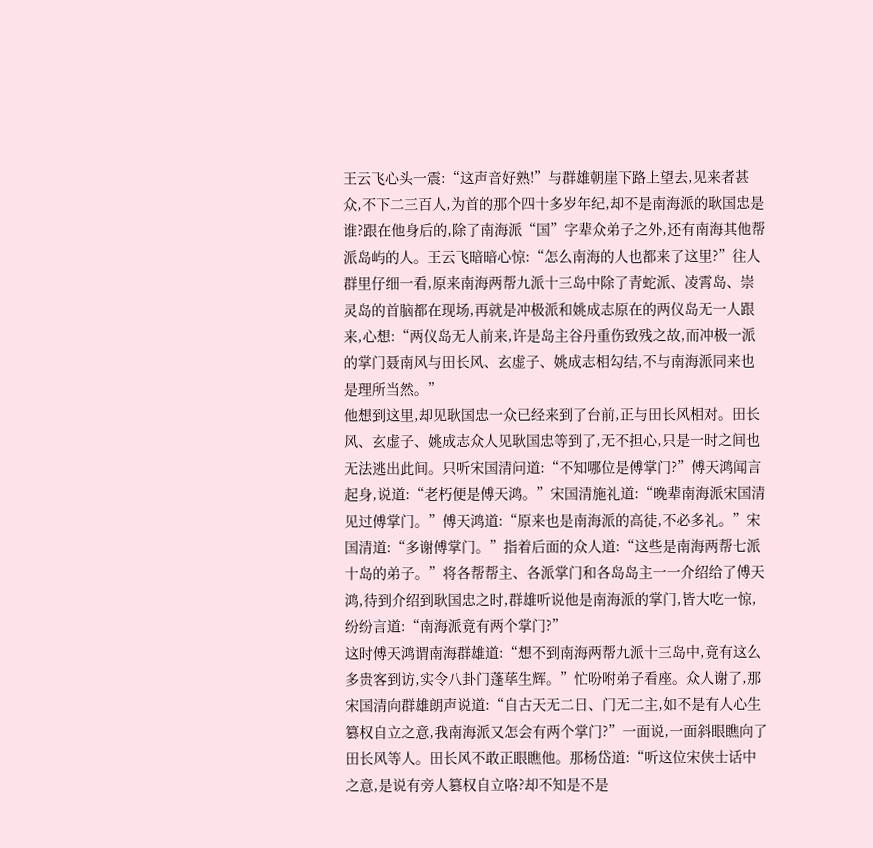王云飞心头一震:“这声音好熟!”与群雄朝崖下路上望去,见来者甚众,不下二三百人,为首的那个四十多岁年纪,却不是南海派的耿国忠是谁?跟在他身后的,除了南海派“国”字辈众弟子之外,还有南海其他帮派岛屿的人。王云飞暗暗心惊:“怎么南海的人也都来了这里?”往人群里仔细一看,原来南海两帮九派十三岛中除了青蛇派、凌霄岛、崇灵岛的首脑都在现场,再就是冲极派和姚成志原在的两仪岛无一人跟来,心想:“两仪岛无人前来,许是岛主谷丹重伤致残之故,而冲极一派的掌门聂南风与田长风、玄虚子、姚成志相勾结,不与南海派同来也是理所当然。”
他想到这里,却见耿国忠一众已经来到了台前,正与田长风相对。田长风、玄虚子、姚成志众人见耿国忠等到了,无不担心,只是一时之间也无法逃出此间。只听宋国清问道:“不知哪位是傅掌门?”傅天鸿闻言起身,说道:“老朽便是傅天鸿。”宋国清施礼道:“晚辈南海派宋国清见过傅掌门。”傅天鸿道:“原来也是南海派的高徒,不必多礼。”宋国清道:“多谢傅掌门。”指着后面的众人道:“这些是南海两帮七派十岛的弟子。”将各帮帮主、各派掌门和各岛岛主一一介绍给了傅天鸿,待到介绍到耿国忠之时,群雄听说他是南海派的掌门,皆大吃一惊,纷纷言道:“南海派竟有两个掌门?”
这时傅天鸿谓南海群雄道:“想不到南海两帮九派十三岛中,竟有这么多贵客到访,实令八卦门蓬荜生辉。”忙吩咐弟子看座。众人谢了,那宋国清向群雄朗声说道:“自古天无二日、门无二主,如不是有人心生篡权自立之意,我南海派又怎会有两个掌门?”一面说,一面斜眼瞧向了田长风等人。田长风不敢正眼瞧他。那杨岱道:“听这位宋侠士话中之意,是说有旁人篡权自立咯?却不知是不是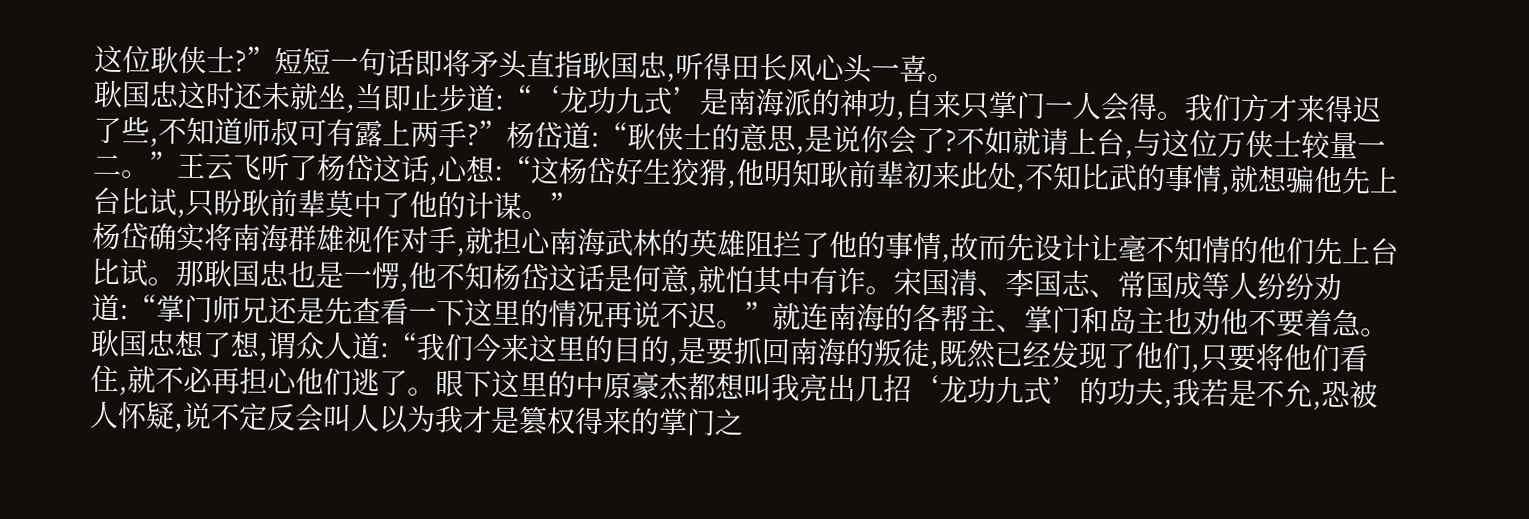这位耿侠士?”短短一句话即将矛头直指耿国忠,听得田长风心头一喜。
耿国忠这时还未就坐,当即止步道:“‘龙功九式’是南海派的神功,自来只掌门一人会得。我们方才来得迟了些,不知道师叔可有露上两手?”杨岱道:“耿侠士的意思,是说你会了?不如就请上台,与这位万侠士较量一二。”王云飞听了杨岱这话,心想:“这杨岱好生狡猾,他明知耿前辈初来此处,不知比武的事情,就想骗他先上台比试,只盼耿前辈莫中了他的计谋。”
杨岱确实将南海群雄视作对手,就担心南海武林的英雄阻拦了他的事情,故而先设计让毫不知情的他们先上台比试。那耿国忠也是一愣,他不知杨岱这话是何意,就怕其中有诈。宋国清、李国志、常国成等人纷纷劝道:“掌门师兄还是先查看一下这里的情况再说不迟。”就连南海的各帮主、掌门和岛主也劝他不要着急。耿国忠想了想,谓众人道:“我们今来这里的目的,是要抓回南海的叛徒,既然已经发现了他们,只要将他们看住,就不必再担心他们逃了。眼下这里的中原豪杰都想叫我亮出几招‘龙功九式’的功夫,我若是不允,恐被人怀疑,说不定反会叫人以为我才是篡权得来的掌门之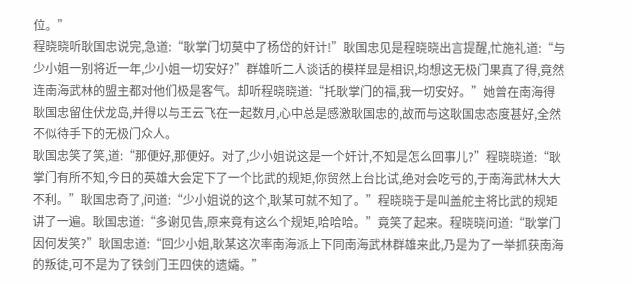位。”
程晓晓听耿国忠说完,急道:“耿掌门切莫中了杨岱的奸计!”耿国忠见是程晓晓出言提醒,忙施礼道:“与少小姐一别将近一年,少小姐一切安好?”群雄听二人谈话的模样显是相识,均想这无极门果真了得,竟然连南海武林的盟主都对他们极是客气。却听程晓晓道:“托耿掌门的福,我一切安好。”她曾在南海得耿国忠留住伏龙岛,并得以与王云飞在一起数月,心中总是感激耿国忠的,故而与这耿国忠态度甚好,全然不似待手下的无极门众人。
耿国忠笑了笑,道:“那便好,那便好。对了,少小姐说这是一个奸计,不知是怎么回事儿?”程晓晓道:“耿掌门有所不知,今日的英雄大会定下了一个比武的规矩,你贸然上台比试,绝对会吃亏的,于南海武林大大不利。”耿国忠奇了,问道:“少小姐说的这个,耿某可就不知了。”程晓晓于是叫盖舵主将比武的规矩讲了一遍。耿国忠道:“多谢见告,原来竟有这么个规矩,哈哈哈。”竟笑了起来。程晓晓问道:“耿掌门因何发笑?”耿国忠道:“回少小姐,耿某这次率南海派上下同南海武林群雄来此,乃是为了一举抓获南海的叛徒,可不是为了铁剑门王四侠的遗孀。”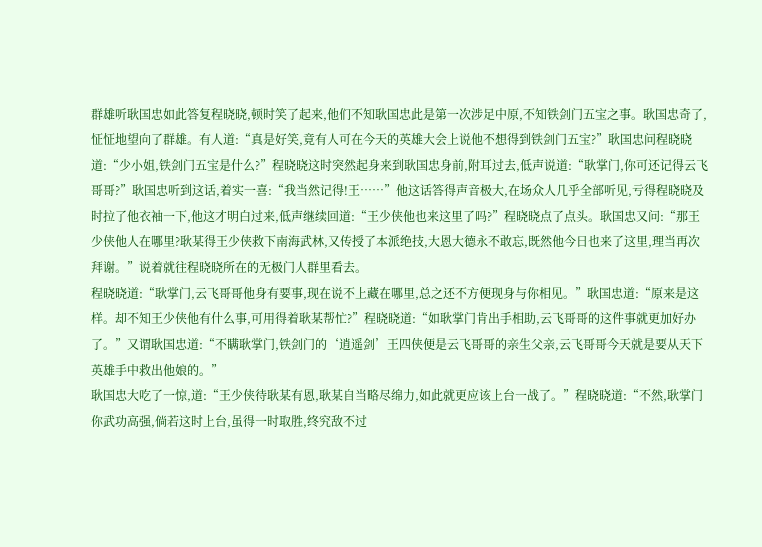群雄听耿国忠如此答复程晓晓,顿时笑了起来,他们不知耿国忠此是第一次涉足中原,不知铁剑门五宝之事。耿国忠奇了,怔怔地望向了群雄。有人道:“真是好笑,竟有人可在今天的英雄大会上说他不想得到铁剑门五宝?”耿国忠问程晓晓道:“少小姐,铁剑门五宝是什么?”程晓晓这时突然起身来到耿国忠身前,附耳过去,低声说道:“耿掌门,你可还记得云飞哥哥?”耿国忠听到这话,着实一喜:“我当然记得!王……”他这话答得声音极大,在场众人几乎全部听见,亏得程晓晓及时拉了他衣袖一下,他这才明白过来,低声继续回道:“王少侠他也来这里了吗?”程晓晓点了点头。耿国忠又问:“那王少侠他人在哪里?耿某得王少侠救下南海武林,又传授了本派绝技,大恩大德永不敢忘,既然他今日也来了这里,理当再次拜谢。”说着就往程晓晓所在的无极门人群里看去。
程晓晓道:“耿掌门,云飞哥哥他身有要事,现在说不上藏在哪里,总之还不方便现身与你相见。”耿国忠道:“原来是这样。却不知王少侠他有什么事,可用得着耿某帮忙?”程晓晓道:“如耿掌门肯出手相助,云飞哥哥的这件事就更加好办了。”又谓耿国忠道:“不瞒耿掌门,铁剑门的‘逍遥剑’王四侠便是云飞哥哥的亲生父亲,云飞哥哥今天就是要从天下英雄手中救出他娘的。”
耿国忠大吃了一惊,道:“王少侠待耿某有恩,耿某自当略尽绵力,如此就更应该上台一战了。”程晓晓道:“不然,耿掌门你武功高强,倘若这时上台,虽得一时取胜,终究敌不过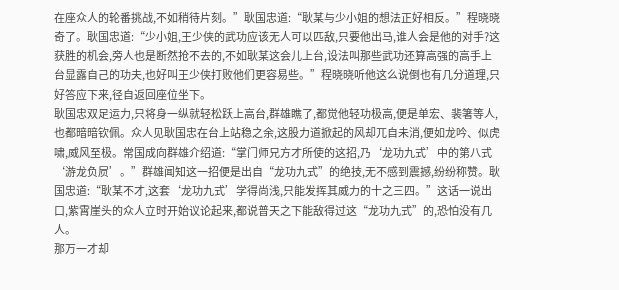在座众人的轮番挑战,不如稍待片刻。”耿国忠道:“耿某与少小姐的想法正好相反。”程晓晓奇了。耿国忠道:“少小姐,王少侠的武功应该无人可以匹敌,只要他出马,谁人会是他的对手?这获胜的机会,旁人也是断然抢不去的,不如耿某这会儿上台,设法叫那些武功还算高强的高手上台显露自己的功夫,也好叫王少侠打败他们更容易些。”程晓晓听他这么说倒也有几分道理,只好答应下来,径自返回座位坐下。
耿国忠双足运力,只将身一纵就轻松跃上高台,群雄瞧了,都觉他轻功极高,便是单宏、裴箸等人,也都暗暗钦佩。众人见耿国忠在台上站稳之余,这股力道掀起的风却兀自未消,便如龙吟、似虎啸,威风至极。常国成向群雄介绍道:“掌门师兄方才所使的这招,乃‘龙功九式’中的第八式‘游龙负屃’。”群雄闻知这一招便是出自“龙功九式”的绝技,无不感到震撼,纷纷称赞。耿国忠道:“耿某不才,这套‘龙功九式’学得尚浅,只能发挥其威力的十之三四。”这话一说出口,紫霄崖头的众人立时开始议论起来,都说普天之下能敌得过这“龙功九式”的,恐怕没有几人。
那万一才却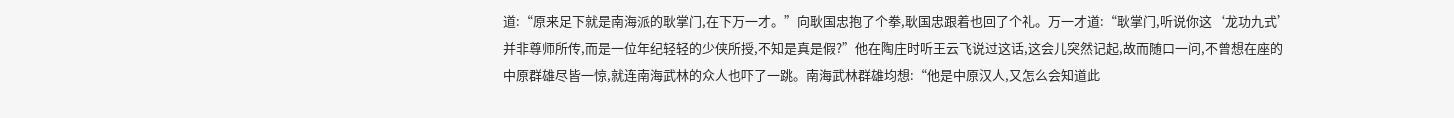道:“原来足下就是南海派的耿掌门,在下万一才。”向耿国忠抱了个拳,耿国忠跟着也回了个礼。万一才道:“耿掌门,听说你这‘龙功九式’并非尊师所传,而是一位年纪轻轻的少侠所授,不知是真是假?”他在陶庄时听王云飞说过这话,这会儿突然记起,故而随口一问,不曾想在座的中原群雄尽皆一惊,就连南海武林的众人也吓了一跳。南海武林群雄均想:“他是中原汉人,又怎么会知道此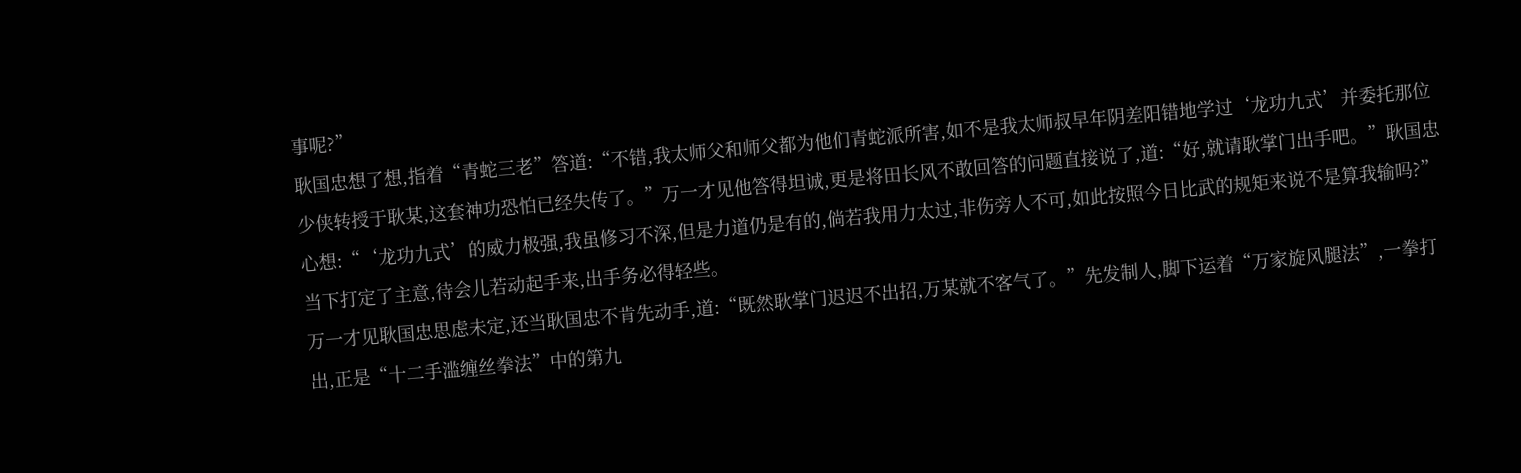事呢?”
耿国忠想了想,指着“青蛇三老”答道:“不错,我太师父和师父都为他们青蛇派所害,如不是我太师叔早年阴差阳错地学过‘龙功九式’并委托那位少侠转授于耿某,这套神功恐怕已经失传了。”万一才见他答得坦诚,更是将田长风不敢回答的问题直接说了,道:“好,就请耿掌门出手吧。”耿国忠心想:“‘龙功九式’的威力极强,我虽修习不深,但是力道仍是有的,倘若我用力太过,非伤旁人不可,如此按照今日比武的规矩来说不是算我输吗?”当下打定了主意,待会儿若动起手来,出手务必得轻些。
万一才见耿国忠思虑未定,还当耿国忠不肯先动手,道:“既然耿掌门迟迟不出招,万某就不客气了。”先发制人,脚下运着“万家旋风腿法”,一拳打出,正是“十二手滥缠丝拳法”中的第九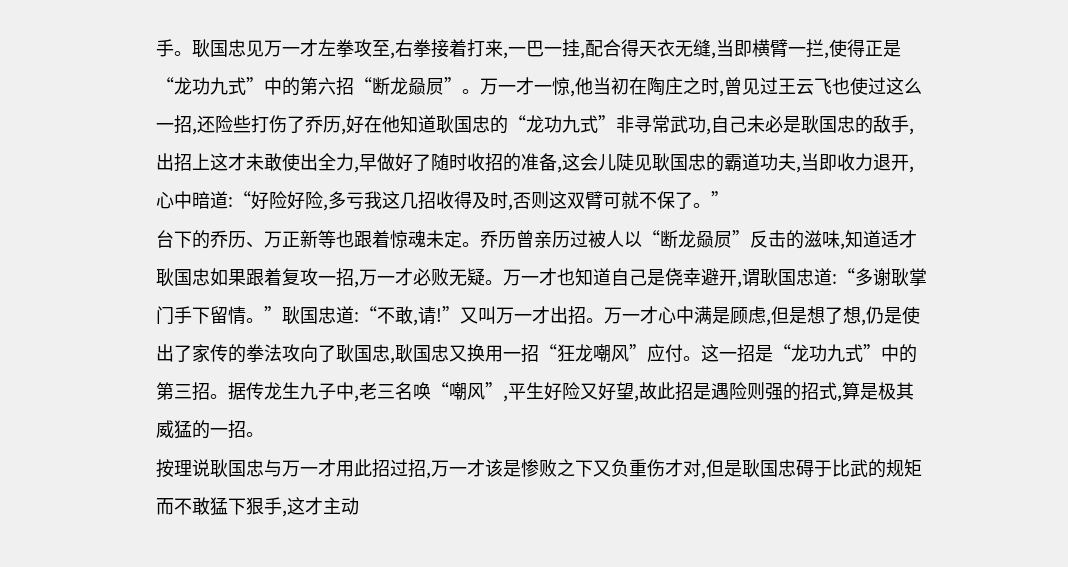手。耿国忠见万一才左拳攻至,右拳接着打来,一巴一挂,配合得天衣无缝,当即横臂一拦,使得正是“龙功九式”中的第六招“断龙赑屃”。万一才一惊,他当初在陶庄之时,曾见过王云飞也使过这么一招,还险些打伤了乔历,好在他知道耿国忠的“龙功九式”非寻常武功,自己未必是耿国忠的敌手,出招上这才未敢使出全力,早做好了随时收招的准备,这会儿陡见耿国忠的霸道功夫,当即收力退开,心中暗道:“好险好险,多亏我这几招收得及时,否则这双臂可就不保了。”
台下的乔历、万正新等也跟着惊魂未定。乔历曾亲历过被人以“断龙赑屃”反击的滋味,知道适才耿国忠如果跟着复攻一招,万一才必败无疑。万一才也知道自己是侥幸避开,谓耿国忠道:“多谢耿掌门手下留情。”耿国忠道:“不敢,请!”又叫万一才出招。万一才心中满是顾虑,但是想了想,仍是使出了家传的拳法攻向了耿国忠,耿国忠又换用一招“狂龙嘲风”应付。这一招是“龙功九式”中的第三招。据传龙生九子中,老三名唤“嘲风”,平生好险又好望,故此招是遇险则强的招式,算是极其威猛的一招。
按理说耿国忠与万一才用此招过招,万一才该是惨败之下又负重伤才对,但是耿国忠碍于比武的规矩而不敢猛下狠手,这才主动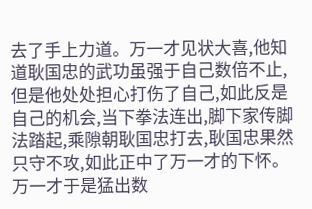去了手上力道。万一才见状大喜,他知道耿国忠的武功虽强于自己数倍不止,但是他处处担心打伤了自己,如此反是自己的机会,当下拳法连出,脚下家传脚法踏起,乘隙朝耿国忠打去,耿国忠果然只守不攻,如此正中了万一才的下怀。万一才于是猛出数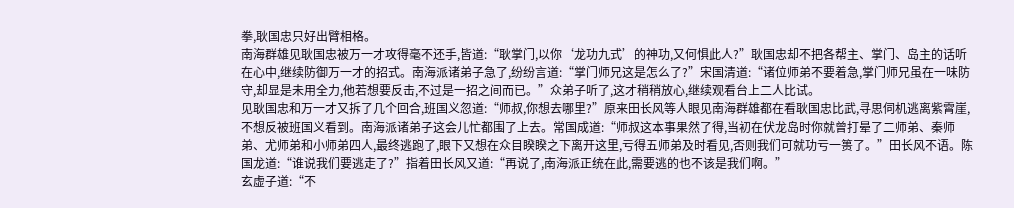拳,耿国忠只好出臂相格。
南海群雄见耿国忠被万一才攻得毫不还手,皆道:“耿掌门,以你‘龙功九式’的神功,又何惧此人?”耿国忠却不把各帮主、掌门、岛主的话听在心中,继续防御万一才的招式。南海派诸弟子急了,纷纷言道:“掌门师兄这是怎么了?”宋国清道:“诸位师弟不要着急,掌门师兄虽在一味防守,却显是未用全力,他若想要反击,不过是一招之间而已。”众弟子听了,这才稍稍放心,继续观看台上二人比试。
见耿国忠和万一才又拆了几个回合,班国义忽道:“师叔,你想去哪里?”原来田长风等人眼见南海群雄都在看耿国忠比武,寻思伺机逃离紫霄崖,不想反被班国义看到。南海派诸弟子这会儿忙都围了上去。常国成道:“师叔这本事果然了得,当初在伏龙岛时你就曾打晕了二师弟、秦师弟、尤师弟和小师弟四人,最终逃跑了,眼下又想在众目睽睽之下离开这里,亏得五师弟及时看见,否则我们可就功亏一篑了。”田长风不语。陈国龙道:“谁说我们要逃走了?”指着田长风又道:“再说了,南海派正统在此,需要逃的也不该是我们啊。”
玄虚子道:“不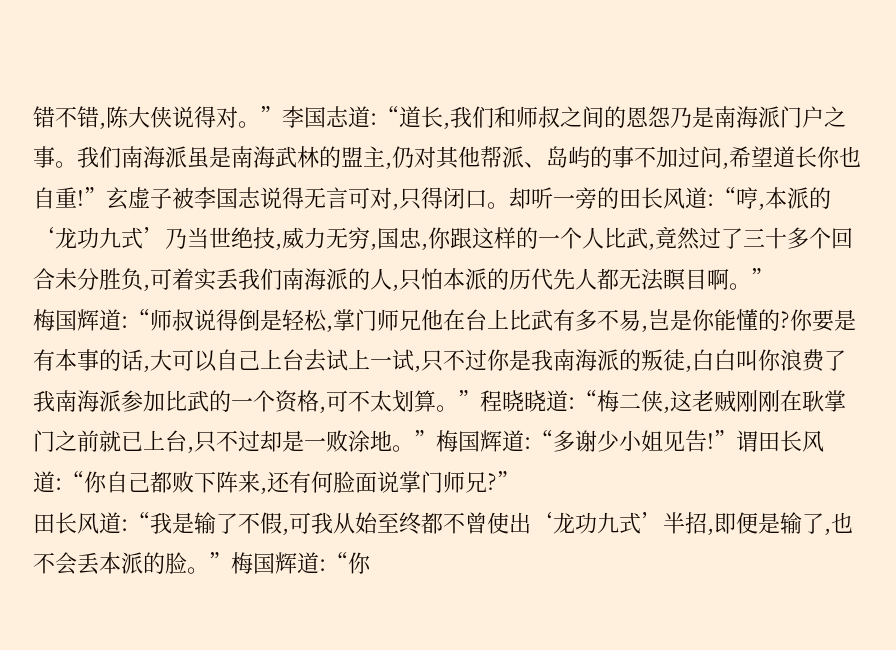错不错,陈大侠说得对。”李国志道:“道长,我们和师叔之间的恩怨乃是南海派门户之事。我们南海派虽是南海武林的盟主,仍对其他帮派、岛屿的事不加过问,希望道长你也自重!”玄虚子被李国志说得无言可对,只得闭口。却听一旁的田长风道:“哼,本派的‘龙功九式’乃当世绝技,威力无穷,国忠,你跟这样的一个人比武,竟然过了三十多个回合未分胜负,可着实丢我们南海派的人,只怕本派的历代先人都无法瞑目啊。”
梅国辉道:“师叔说得倒是轻松,掌门师兄他在台上比武有多不易,岂是你能懂的?你要是有本事的话,大可以自己上台去试上一试,只不过你是我南海派的叛徒,白白叫你浪费了我南海派参加比武的一个资格,可不太划算。”程晓晓道:“梅二侠,这老贼刚刚在耿掌门之前就已上台,只不过却是一败涂地。”梅国辉道:“多谢少小姐见告!”谓田长风道:“你自己都败下阵来,还有何脸面说掌门师兄?”
田长风道:“我是输了不假,可我从始至终都不曾使出‘龙功九式’半招,即便是输了,也不会丢本派的脸。”梅国辉道:“你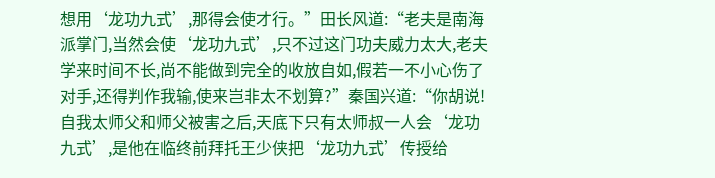想用‘龙功九式’,那得会使才行。”田长风道:“老夫是南海派掌门,当然会使‘龙功九式’,只不过这门功夫威力太大,老夫学来时间不长,尚不能做到完全的收放自如,假若一不小心伤了对手,还得判作我输,使来岂非太不划算?”秦国兴道:“你胡说!自我太师父和师父被害之后,天底下只有太师叔一人会‘龙功九式’,是他在临终前拜托王少侠把‘龙功九式’传授给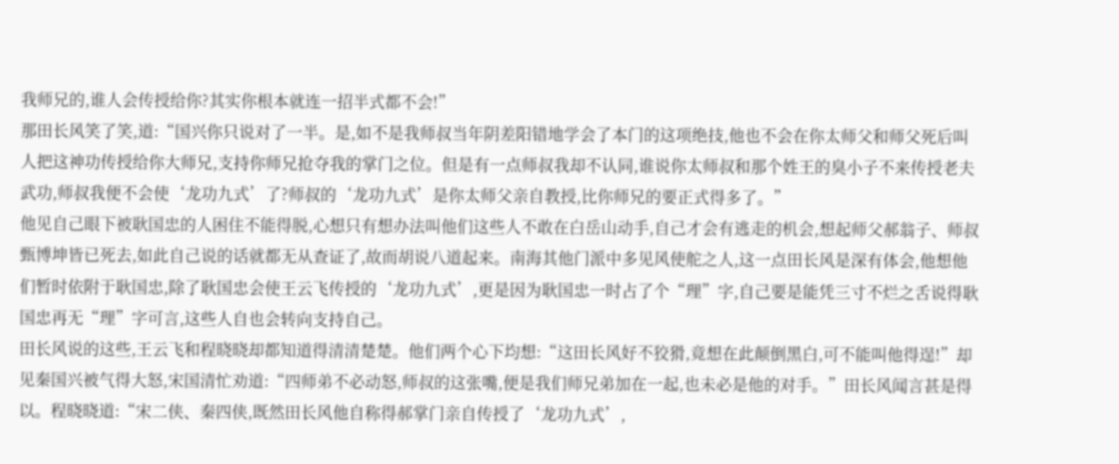我师兄的,谁人会传授给你?其实你根本就连一招半式都不会!”
那田长风笑了笑,道:“国兴你只说对了一半。是,如不是我师叔当年阴差阳错地学会了本门的这项绝技,他也不会在你太师父和师父死后叫人把这神功传授给你大师兄,支持你师兄抢夺我的掌门之位。但是有一点师叔我却不认同,谁说你太师叔和那个姓王的臭小子不来传授老夫武功,师叔我便不会使‘龙功九式’了?师叔的‘龙功九式’是你太师父亲自教授,比你师兄的要正式得多了。”
他见自己眼下被耿国忠的人困住不能得脱,心想只有想办法叫他们这些人不敢在白岳山动手,自己才会有逃走的机会,想起师父郝翁子、师叔甄博坤皆已死去,如此自己说的话就都无从查证了,故而胡说八道起来。南海其他门派中多见风使舵之人,这一点田长风是深有体会,他想他们暂时依附于耿国忠,除了耿国忠会使王云飞传授的‘龙功九式’,更是因为耿国忠一时占了个“理”字,自己要是能凭三寸不烂之舌说得耿国忠再无“理”字可言,这些人自也会转向支持自己。
田长风说的这些,王云飞和程晓晓却都知道得清清楚楚。他们两个心下均想:“这田长风好不狡猾,竟想在此颠倒黑白,可不能叫他得逞!”却见秦国兴被气得大怒,宋国清忙劝道:“四师弟不必动怒,师叔的这张嘴,便是我们师兄弟加在一起,也未必是他的对手。”田长风闻言甚是得以。程晓晓道:“宋二侠、秦四侠,既然田长风他自称得郝掌门亲自传授了‘龙功九式’,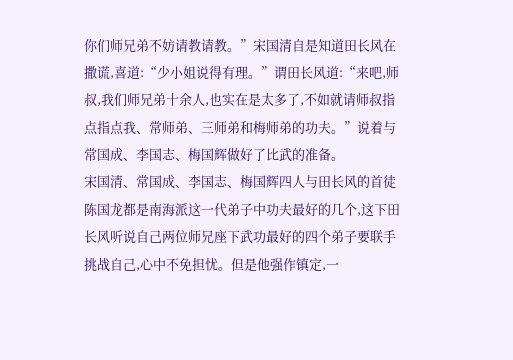你们师兄弟不妨请教请教。”宋国清自是知道田长风在撒谎,喜道:“少小姐说得有理。”谓田长风道:“来吧,师叔,我们师兄弟十余人,也实在是太多了,不如就请师叔指点指点我、常师弟、三师弟和梅师弟的功夫。”说着与常国成、李国志、梅国辉做好了比武的准备。
宋国清、常国成、李国志、梅国辉四人与田长风的首徒陈国龙都是南海派这一代弟子中功夫最好的几个,这下田长风听说自己两位师兄座下武功最好的四个弟子要联手挑战自己,心中不免担忧。但是他强作镇定,一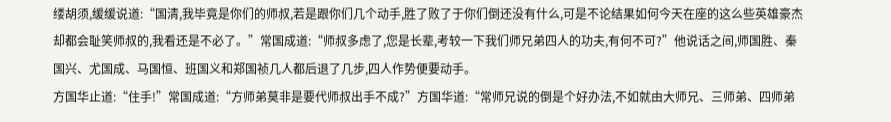缕胡须,缓缓说道:“国清,我毕竟是你们的师叔,若是跟你们几个动手,胜了败了于你们倒还没有什么,可是不论结果如何今天在座的这么些英雄豪杰却都会耻笑师叔的,我看还是不必了。”常国成道:“师叔多虑了,您是长辈,考较一下我们师兄弟四人的功夫,有何不可?”他说话之间,师国胜、秦国兴、尤国成、马国恒、班国义和郑国祯几人都后退了几步,四人作势便要动手。
方国华止道:“住手!”常国成道:“方师弟莫非是要代师叔出手不成?”方国华道:“常师兄说的倒是个好办法,不如就由大师兄、三师弟、四师弟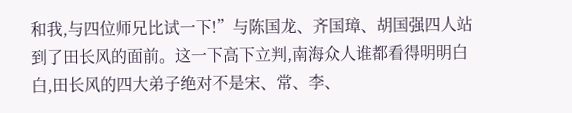和我,与四位师兄比试一下!”与陈国龙、齐国璋、胡国强四人站到了田长风的面前。这一下高下立判,南海众人谁都看得明明白白,田长风的四大弟子绝对不是宋、常、李、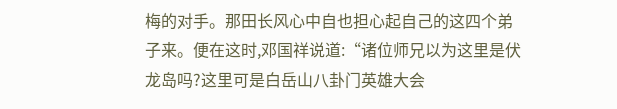梅的对手。那田长风心中自也担心起自己的这四个弟子来。便在这时,邓国祥说道:“诸位师兄以为这里是伏龙岛吗?这里可是白岳山八卦门英雄大会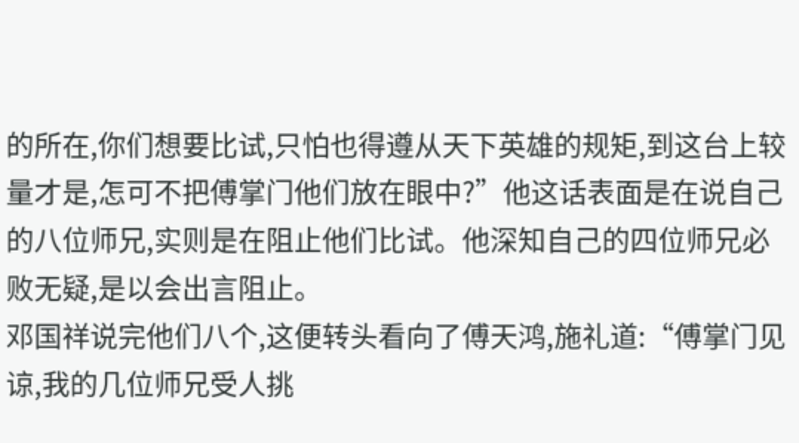的所在,你们想要比试,只怕也得遵从天下英雄的规矩,到这台上较量才是,怎可不把傅掌门他们放在眼中?”他这话表面是在说自己的八位师兄,实则是在阻止他们比试。他深知自己的四位师兄必败无疑,是以会出言阻止。
邓国祥说完他们八个,这便转头看向了傅天鸿,施礼道:“傅掌门见谅,我的几位师兄受人挑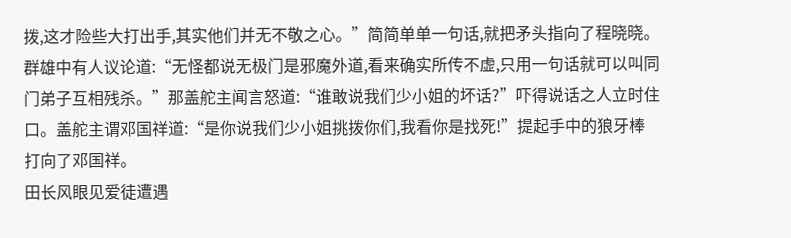拨,这才险些大打出手,其实他们并无不敬之心。”简简单单一句话,就把矛头指向了程晓晓。群雄中有人议论道:“无怪都说无极门是邪魔外道,看来确实所传不虚,只用一句话就可以叫同门弟子互相残杀。”那盖舵主闻言怒道:“谁敢说我们少小姐的坏话?”吓得说话之人立时住口。盖舵主谓邓国祥道:“是你说我们少小姐挑拨你们,我看你是找死!”提起手中的狼牙棒打向了邓国祥。
田长风眼见爱徒遭遇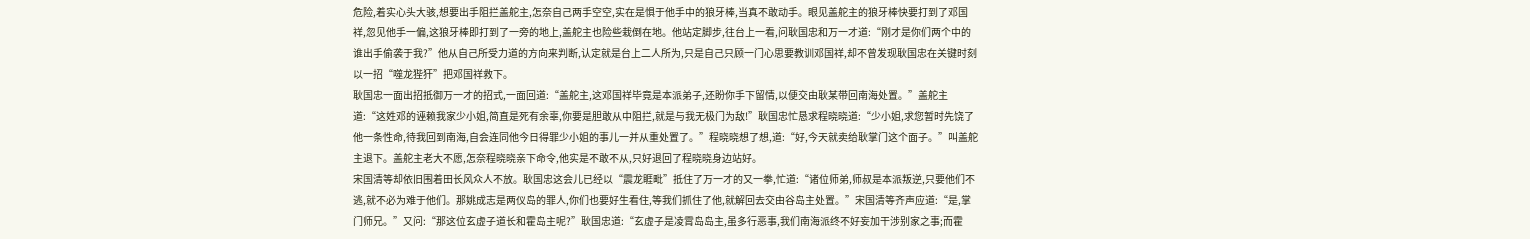危险,着实心头大骇,想要出手阻拦盖舵主,怎奈自己两手空空,实在是惧于他手中的狼牙棒,当真不敢动手。眼见盖舵主的狼牙棒快要打到了邓国祥,忽见他手一偏,这狼牙棒即打到了一旁的地上,盖舵主也险些栽倒在地。他站定脚步,往台上一看,问耿国忠和万一才道:“刚才是你们两个中的谁出手偷袭于我?”他从自己所受力道的方向来判断,认定就是台上二人所为,只是自己只顾一门心思要教训邓国祥,却不曾发现耿国忠在关键时刻以一招“噬龙狴犴”把邓国祥救下。
耿国忠一面出招抵御万一才的招式,一面回道:“盖舵主,这邓国祥毕竟是本派弟子,还盼你手下留情,以便交由耿某带回南海处置。”盖舵主道:“这姓邓的诬赖我家少小姐,简直是死有余辜,你要是胆敢从中阻拦,就是与我无极门为敌!”耿国忠忙恳求程晓晓道:“少小姐,求您暂时先饶了他一条性命,待我回到南海,自会连同他今日得罪少小姐的事儿一并从重处置了。”程晓晓想了想,道:“好,今天就卖给耿掌门这个面子。”叫盖舵主退下。盖舵主老大不愿,怎奈程晓晓亲下命令,他实是不敢不从,只好退回了程晓晓身边站好。
宋国清等却依旧围着田长风众人不放。耿国忠这会儿已经以“震龙睚毗”抵住了万一才的又一拳,忙道:“诸位师弟,师叔是本派叛逆,只要他们不逃,就不必为难于他们。那姚成志是两仪岛的罪人,你们也要好生看住,等我们抓住了他,就解回去交由谷岛主处置。”宋国清等齐声应道:“是,掌门师兄。”又问:“那这位玄虚子道长和霍岛主呢?”耿国忠道:“玄虚子是凌霄岛岛主,虽多行恶事,我们南海派终不好妄加干涉别家之事;而霍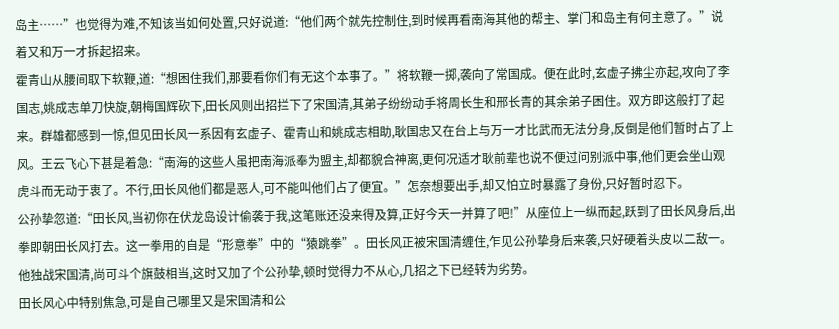岛主……”也觉得为难,不知该当如何处置,只好说道:“他们两个就先控制住,到时候再看南海其他的帮主、掌门和岛主有何主意了。”说着又和万一才拆起招来。
霍青山从腰间取下软鞭,道:“想困住我们,那要看你们有无这个本事了。”将软鞭一掷,袭向了常国成。便在此时,玄虚子拂尘亦起,攻向了李国志,姚成志单刀快旋,朝梅国辉砍下,田长风则出招拦下了宋国清,其弟子纷纷动手将周长生和邢长青的其余弟子困住。双方即这般打了起来。群雄都感到一惊,但见田长风一系因有玄虚子、霍青山和姚成志相助,耿国忠又在台上与万一才比武而无法分身,反倒是他们暂时占了上风。王云飞心下甚是着急:“南海的这些人虽把南海派奉为盟主,却都貌合神离,更何况适才耿前辈也说不便过问别派中事,他们更会坐山观虎斗而无动于衷了。不行,田长风他们都是恶人,可不能叫他们占了便宜。”怎奈想要出手,却又怕立时暴露了身份,只好暂时忍下。
公孙挚忽道:“田长风,当初你在伏龙岛设计偷袭于我,这笔账还没来得及算,正好今天一并算了吧!”从座位上一纵而起,跃到了田长风身后,出拳即朝田长风打去。这一拳用的自是“形意拳”中的“猿跳拳”。田长风正被宋国清缠住,乍见公孙挚身后来袭,只好硬着头皮以二敌一。他独战宋国清,尚可斗个旗鼓相当,这时又加了个公孙挚,顿时觉得力不从心,几招之下已经转为劣势。
田长风心中特别焦急,可是自己哪里又是宋国清和公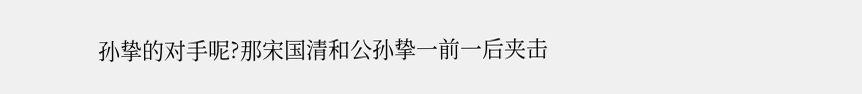孙挚的对手呢?那宋国清和公孙挚一前一后夹击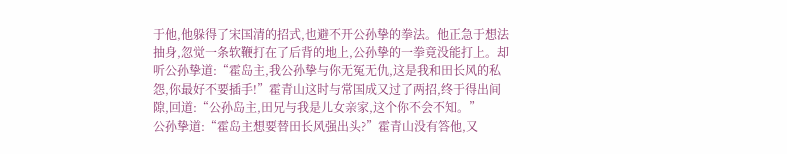于他,他躲得了宋国清的招式,也避不开公孙挚的拳法。他正急于想法抽身,忽觉一条软鞭打在了后背的地上,公孙挚的一拳竟没能打上。却听公孙挚道:“霍岛主,我公孙挚与你无冤无仇,这是我和田长风的私怨,你最好不要插手!”霍青山这时与常国成又过了两招,终于得出间隙,回道:“公孙岛主,田兄与我是儿女亲家,这个你不会不知。”
公孙挚道:“霍岛主想要替田长风强出头?”霍青山没有答他,又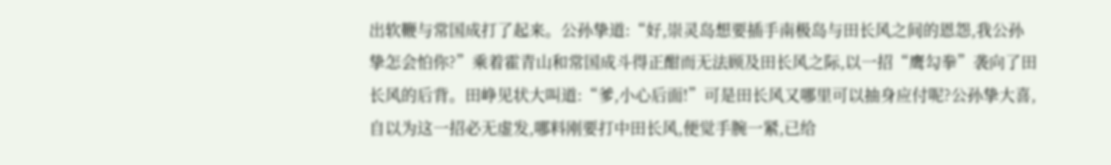出软鞭与常国成打了起来。公孙挚道:“好,崇灵岛想要插手南极岛与田长风之间的恩怨,我公孙挚怎会怕你?”乘着霍青山和常国成斗得正酣而无法顾及田长风之际,以一招“鹰勾拳”袭向了田长风的后背。田峥见状大叫道:“爹,小心后面!”可是田长风又哪里可以抽身应付呢?公孙挚大喜,自以为这一招必无虚发,哪料刚要打中田长风,便觉手腕一紧,已给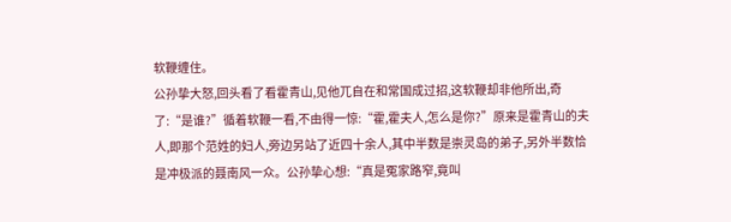软鞭缠住。
公孙挚大怒,回头看了看霍青山,见他兀自在和常国成过招,这软鞭却非他所出,奇了:“是谁?”循着软鞭一看,不由得一惊:“霍,霍夫人,怎么是你?”原来是霍青山的夫人,即那个范姓的妇人,旁边另站了近四十余人,其中半数是崇灵岛的弟子,另外半数恰是冲极派的聂南风一众。公孙挚心想:“真是冤家路窄,竟叫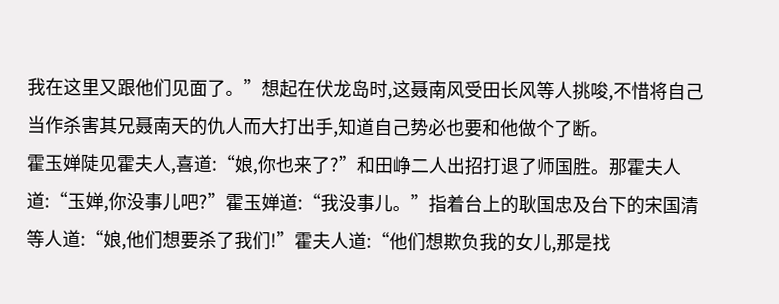我在这里又跟他们见面了。”想起在伏龙岛时,这聂南风受田长风等人挑唆,不惜将自己当作杀害其兄聂南天的仇人而大打出手,知道自己势必也要和他做个了断。
霍玉婵陡见霍夫人,喜道:“娘,你也来了?”和田峥二人出招打退了师国胜。那霍夫人道:“玉婵,你没事儿吧?”霍玉婵道:“我没事儿。”指着台上的耿国忠及台下的宋国清等人道:“娘,他们想要杀了我们!”霍夫人道:“他们想欺负我的女儿,那是找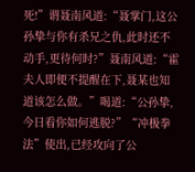死!”谓聂南风道:“聂掌门,这公孙挚与你有杀兄之仇,此时还不动手,更待何时?”聂南风道:“霍夫人即便不提醒在下,聂某也知道该怎么做。”喝道:“公孙挚,今日看你如何逃脱?”“冲极拳法”使出,已经攻向了公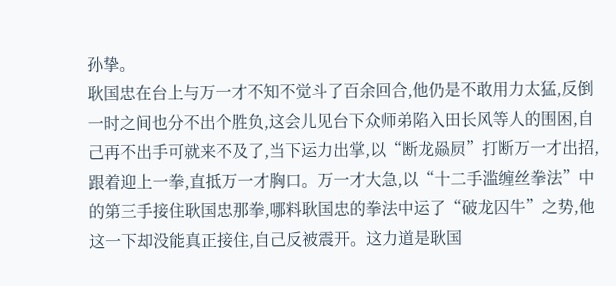孙挚。
耿国忠在台上与万一才不知不觉斗了百余回合,他仍是不敢用力太猛,反倒一时之间也分不出个胜负,这会儿见台下众师弟陷入田长风等人的围困,自己再不出手可就来不及了,当下运力出掌,以“断龙赑屃”打断万一才出招,跟着迎上一拳,直抵万一才胸口。万一才大急,以“十二手滥缠丝拳法”中的第三手接住耿国忠那拳,哪料耿国忠的拳法中运了“破龙囚牛”之势,他这一下却没能真正接住,自己反被震开。这力道是耿国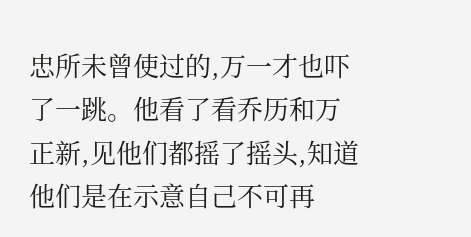忠所未曾使过的,万一才也吓了一跳。他看了看乔历和万正新,见他们都摇了摇头,知道他们是在示意自己不可再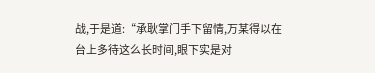战,于是道:“承耿掌门手下留情,万某得以在台上多待这么长时间,眼下实是对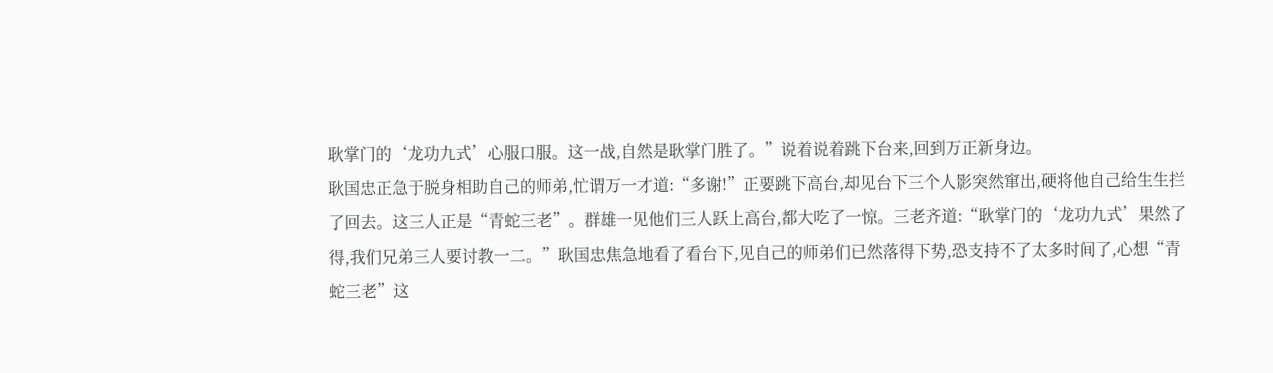耿掌门的‘龙功九式’心服口服。这一战,自然是耿掌门胜了。”说着说着跳下台来,回到万正新身边。
耿国忠正急于脱身相助自己的师弟,忙谓万一才道:“多谢!”正要跳下高台,却见台下三个人影突然窜出,硬将他自己给生生拦了回去。这三人正是“青蛇三老”。群雄一见他们三人跃上高台,都大吃了一惊。三老齐道:“耿掌门的‘龙功九式’果然了得,我们兄弟三人要讨教一二。”耿国忠焦急地看了看台下,见自己的师弟们已然落得下势,恐支持不了太多时间了,心想“青蛇三老”这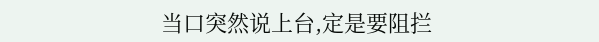当口突然说上台,定是要阻拦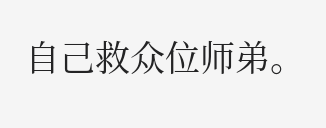自己救众位师弟。